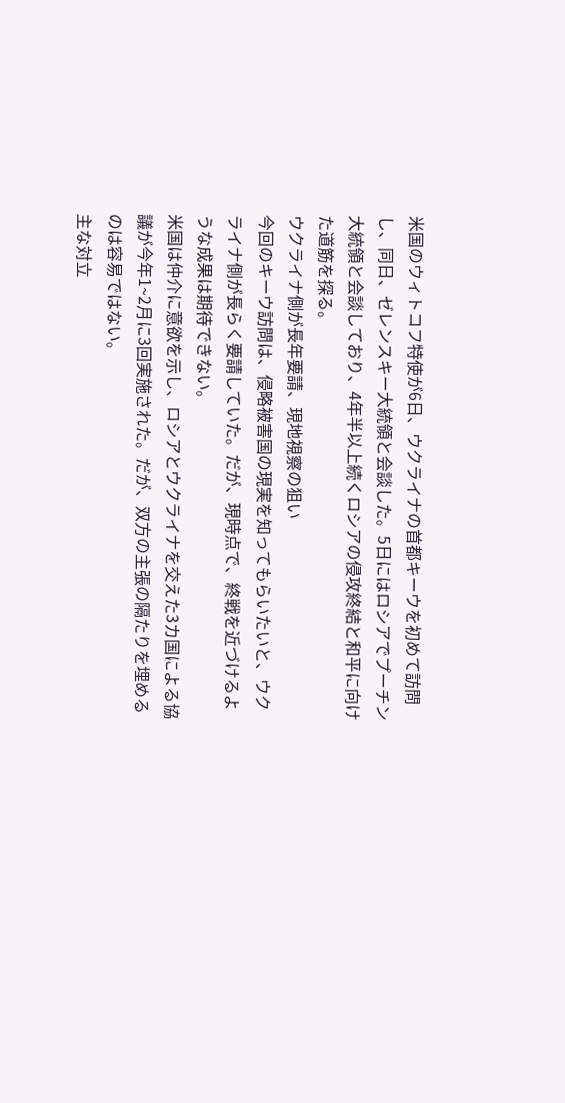米国のウィトコフ特使が6日、ウクライナの首都キーウを初めて訪問し、同日、ゼレンスキー大統領と会談した。5日にはロシアでプーチン大統領と会談しており、4年半以上続くロシアの侵攻終結と和平に向けた道筋を探る。
ウクライナ側が長年要請、現地視察の狙い
今回のキーウ訪問は、侵略被害国の現実を知ってもらいたいと、ウクライナ側が長らく要請していた。だが、現時点で、終戦を近づけるような成果は期待できない。
米国は仲介に意欲を示し、ロシアとウクライナを交えた3カ国による協議が今年1~2月に3回実施された。だが、双方の主張の隔たりを埋めるのは容易ではない。
主な対立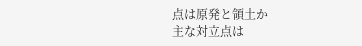点は原発と領土か
主な対立点は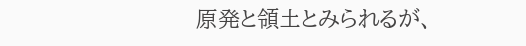原発と領土とみられるが、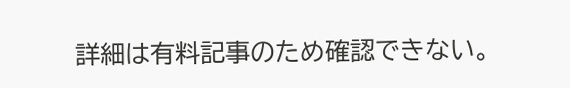詳細は有料記事のため確認できない。